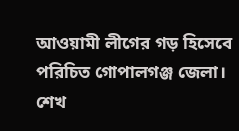আওয়ামী লীগের গড় হিসেবে পরিচিত গোপালগঞ্জ জেলা। শেখ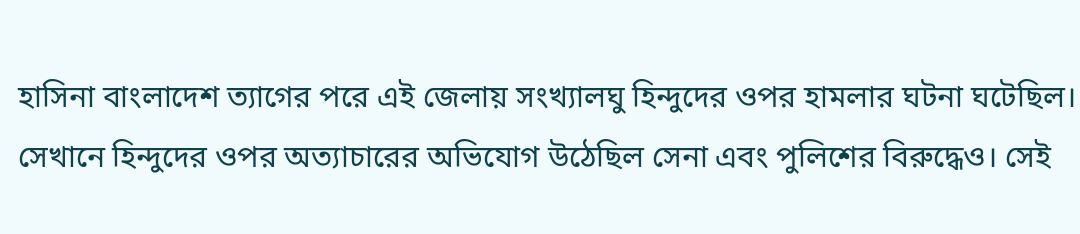হাসিনা বাংলাদেশ ত্যাগের পরে এই জেলায় সংখ্যালঘু হিন্দুদের ওপর হামলার ঘটনা ঘটেছিল। সেখানে হিন্দুদের ওপর অত্যাচারের অভিযোগ উঠেছিল সেনা এবং পুলিশের বিরুদ্ধেও। সেই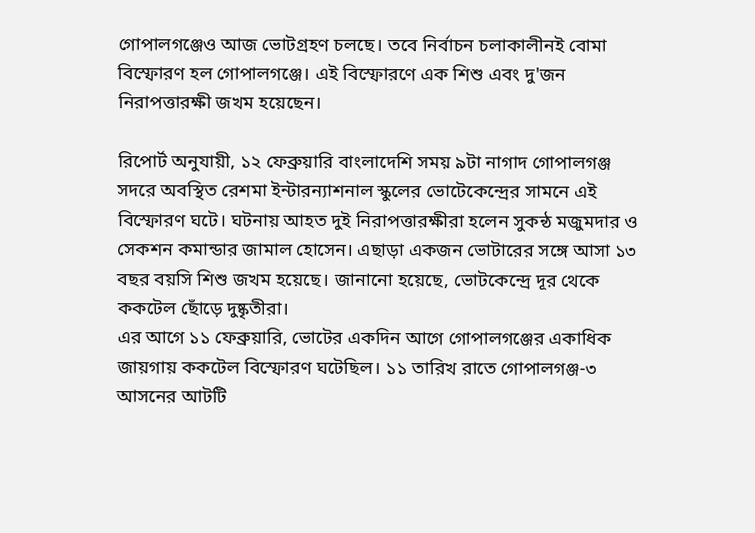গোপালগঞ্জেও আজ ভোটগ্রহণ চলছে। তবে নির্বাচন চলাকালীনই বোমা বিস্ফোরণ হল গোপালগঞ্জে। এই বিস্ফোরণে এক শিশু এবং দু'জন নিরাপত্তারক্ষী জখম হয়েছেন।

রিপোর্ট অনুযায়ী, ১২ ফেব্রুয়ারি বাংলাদেশি সময় ৯টা নাগাদ গোপালগঞ্জ সদরে অবস্থিত রেশমা ইন্টারন্যাশনাল স্কুলের ভোটেকেন্দ্রের সামনে এই বিস্ফোরণ ঘটে। ঘটনায় আহত দুই নিরাপত্তারক্ষীরা হলেন সুকন্ঠ মজুমদার ও সেকশন কমান্ডার জামাল হোসেন। এছাড়া একজন ভোটারের সঙ্গে আসা ১৩ বছর বয়সি শিশু জখম হয়েছে। জানানো হয়েছে, ভোটকেন্দ্রে দূর থেকে ককটেল ছোঁড়ে দুষ্কৃতীরা।
এর আগে ১১ ফেব্রুয়ারি, ভোটের একদিন আগে গোপালগঞ্জের একাধিক জায়গায় ককটেল বিস্ফোরণ ঘটেছিল। ১১ তারিখ রাতে গোপালগঞ্জ-৩ আসনের আটটি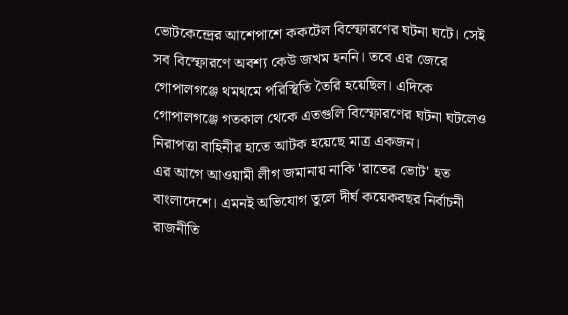ভোটকেন্দ্রের আশেপাশে ককটেল বিস্ফোরণের ঘটনা ঘটে। সেই সব বিস্ফোরণে অবশ্য কেউ জখম হননি। তবে এর জেরে গোপালগঞ্জে থমথমে পরিস্থিতি তৈরি হয়েছিল। এদিকে গোপালগঞ্জে গতকাল থেকে এতগুলি বিস্ফোরণের ঘটনা ঘটলেও নিরাপত্তা বাহিনীর হাতে আটক হয়েছে মাত্র একজন।
এর আগে আওয়ামী লীগ জমানায় নাকি 'রাতের ভোট' হত বাংলাদেশে। এমনই অভিযোগ তুলে দীর্ঘ কয়েকবছর নির্বাচনী রাজনীতি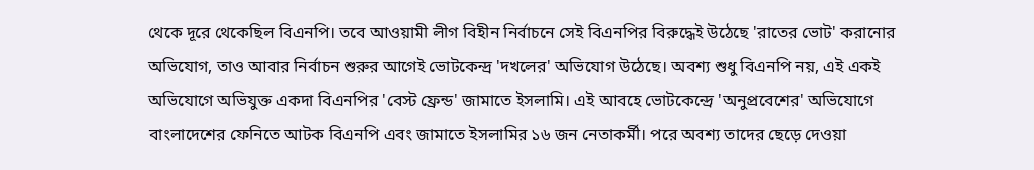থেকে দূরে থেকেছিল বিএনপি। তবে আওয়ামী লীগ বিহীন নির্বাচনে সেই বিএনপির বিরুদ্ধেই উঠেছে 'রাতের ভোট' করানোর অভিযোগ, তাও আবার নির্বাচন শুরুর আগেই ভোটকেন্দ্র 'দখলের' অভিযোগ উঠেছে। অবশ্য শুধু বিএনপি নয়, এই একই অভিযোগে অভিযুক্ত একদা বিএনপির 'বেস্ট ফ্রেন্ড' জামাতে ইসলামি। এই আবহে ভোটকেন্দ্রে 'অনুপ্রবেশের' অভিযোগে বাংলাদেশের ফেনিতে আটক বিএনপি এবং জামাতে ইসলামির ১৬ জন নেতাকর্মী। পরে অবশ্য তাদের ছেড়ে দেওয়া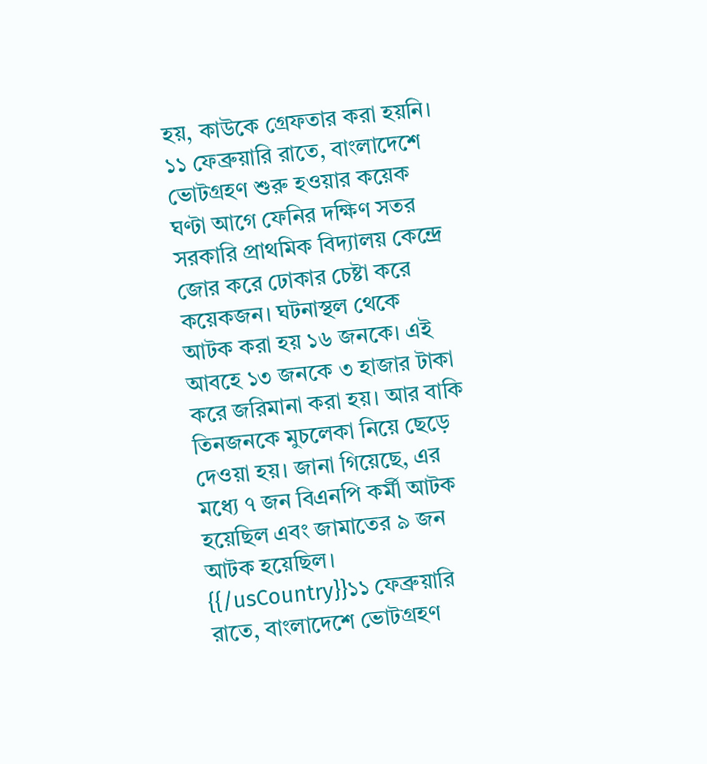হয়, কাউকে গ্রেফতার করা হয়নি।
১১ ফেব্রুয়ারি রাতে, বাংলাদেশে ভোটগ্রহণ শুরু হওয়ার কয়েক ঘণ্টা আগে ফেনির দক্ষিণ সতর সরকারি প্রাথমিক বিদ্যালয় কেন্দ্রে জোর করে ঢোকার চেষ্টা করে কয়েকজন। ঘটনাস্থল থেকে আটক করা হয় ১৬ জনকে। এই আবহে ১৩ জনকে ৩ হাজার টাকা করে জরিমানা করা হয়। আর বাকি তিনজনকে মুচলেকা নিয়ে ছেড়ে দেওয়া হয়। জানা গিয়েছে, এর মধ্যে ৭ জন বিএনপি কর্মী আটক হয়েছিল এবং জামাতের ৯ জন আটক হয়েছিল।
{{/usCountry}}১১ ফেব্রুয়ারি রাতে, বাংলাদেশে ভোটগ্রহণ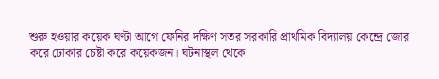শুরু হওয়ার কয়েক ঘণ্টা আগে ফেনির দক্ষিণ সতর সরকারি প্রাথমিক বিদ্যালয় কেন্দ্রে জোর করে ঢোকার চেষ্টা করে কয়েকজন। ঘটনাস্থল থেকে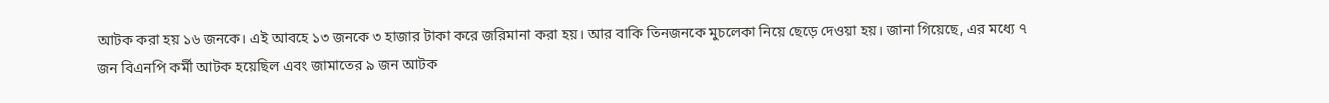আটক করা হয় ১৬ জনকে। এই আবহে ১৩ জনকে ৩ হাজার টাকা করে জরিমানা করা হয়। আর বাকি তিনজনকে মুচলেকা নিয়ে ছেড়ে দেওয়া হয়। জানা গিয়েছে, এর মধ্যে ৭ জন বিএনপি কর্মী আটক হয়েছিল এবং জামাতের ৯ জন আটক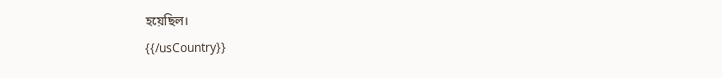হয়েছিল।
{{/usCountry}}